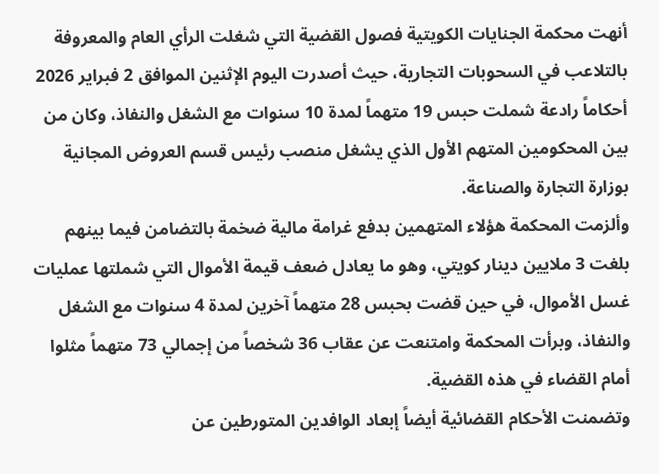أنهت محكمة الجنايات الكويتية فصول القضية التي شغلت الرأي العام والمعروفة بالتلاعب في السحوبات التجارية، حيث أصدرت اليوم الإثنين الموافق 2 فبراير 2026 أحكاماً رادعة شملت حبس 19 متهماً لمدة 10 سنوات مع الشغل والنفاذ، وكان من بين المحكومين المتهم الأول الذي يشغل منصب رئيس قسم العروض المجانية بوزارة التجارة والصناعة.
وألزمت المحكمة هؤلاء المتهمين بدفع غرامة مالية ضخمة بالتضامن فيما بينهم بلغت 3 ملايين دينار كويتي، وهو ما يعادل ضعف قيمة الأموال التي شملتها عمليات غسل الأموال، في حين قضت بحبس 28 متهماً آخرين لمدة 4 سنوات مع الشغل والنفاذ، وبرأت المحكمة وامتنعت عن عقاب 36 شخصاً من إجمالي 73 متهماً مثلوا أمام القضاء في هذه القضية.
وتضمنت الأحكام القضائية أيضاً إبعاد الوافدين المتورطين عن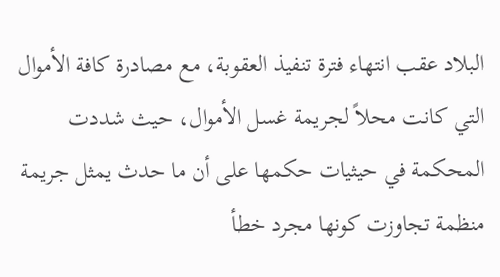البلاد عقب انتهاء فترة تنفيذ العقوبة، مع مصادرة كافة الأموال التي كانت محلاً لجريمة غسل الأموال، حيث شددت المحكمة في حيثيات حكمها على أن ما حدث يمثل جريمة منظمة تجاوزت كونها مجرد خطأ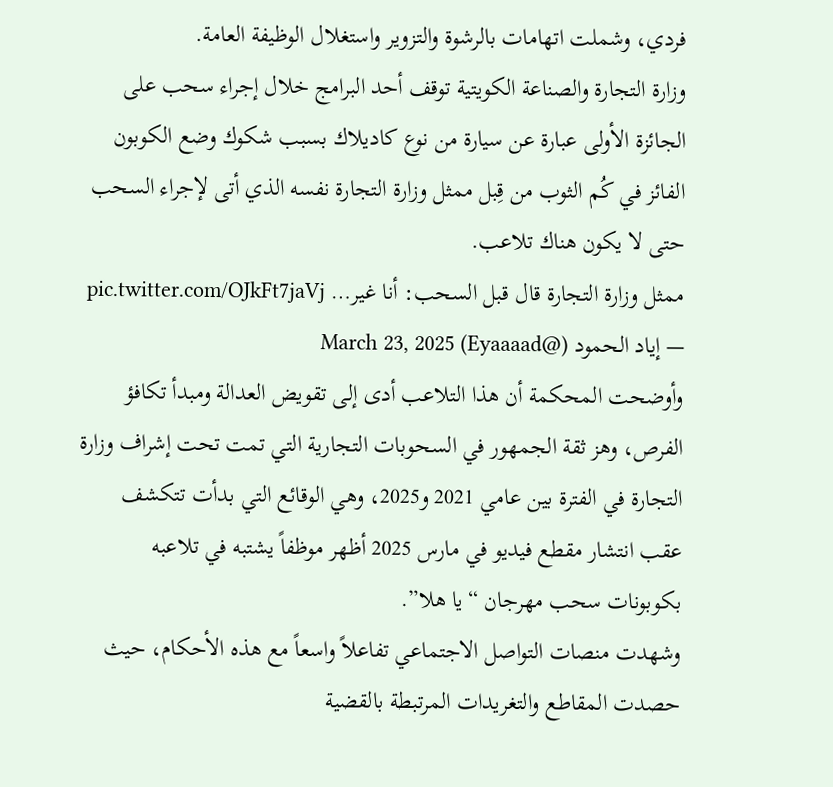فردي، وشملت اتهامات بالرشوة والتزوير واستغلال الوظيفة العامة.
وزارة التجارة والصناعة الكويتية توقف أحد البرامج خلال إجراء سحب على الجائزة الأولى عبارة عن سيارة من نوع كاديلاك بسبب شكوك وضع الكوبون الفائز في كُم الثوب من قِبل ممثل وزارة التجارة نفسه الذي أتى لإجراء السحب حتى لا يكون هناك تلاعب.
ممثل وزارة التجارة قال قبل السحب: أنا غير… pic.twitter.com/OJkFt7jaVj
— إياد الحمود (@Eyaaaad) March 23, 2025
وأوضحت المحكمة أن هذا التلاعب أدى إلى تقويض العدالة ومبدأ تكافؤ الفرص، وهز ثقة الجمهور في السحوبات التجارية التي تمت تحت إشراف وزارة التجارة في الفترة بين عامي 2021 و2025، وهي الوقائع التي بدأت تتكشف عقب انتشار مقطع فيديو في مارس 2025 أظهر موظفاً يشتبه في تلاعبه بكوبونات سحب مهرجان “يا هلا”.
وشهدت منصات التواصل الاجتماعي تفاعلاً واسعاً مع هذه الأحكام، حيث حصدت المقاطع والتغريدات المرتبطة بالقضية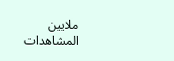ملايين المشاهدات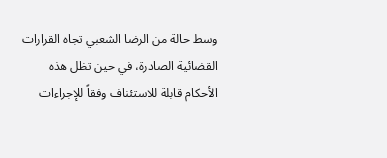وسط حالة من الرضا الشعبي تجاه القرارات القضائية الصادرة، في حين تظل هذه الأحكام قابلة للاستئناف وفقاً للإجراءات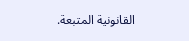القانونية المتبعة.